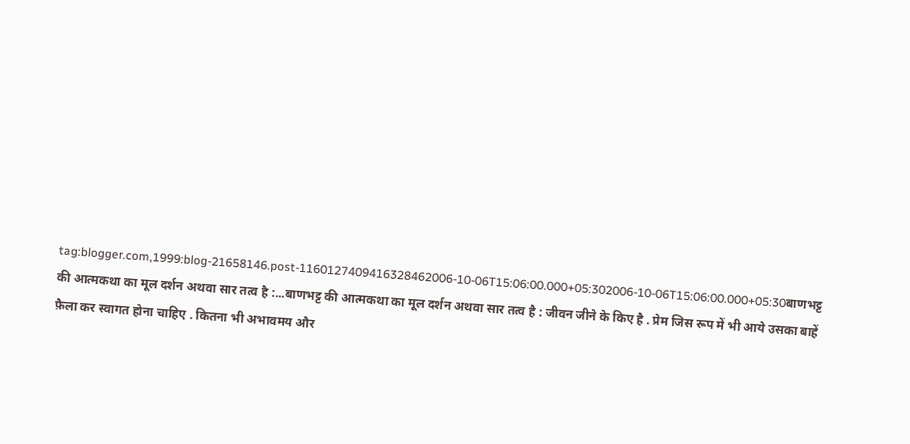tag:blogger.com,1999:blog-21658146.post-1160127409416328462006-10-06T15:06:00.000+05:302006-10-06T15:06:00.000+05:30बाणभट्ट की आत्मकथा का मूल दर्शन अथवा सार तत्व है :...बाणभट्ट की आत्मकथा का मूल दर्शन अथवा सार तत्व है : जीवन जीने के किए है . प्रेम जिस रूप में भी आये उसका बाहें फ़ैला कर स्वागत होना चाहिए . कितना भी अभावमय और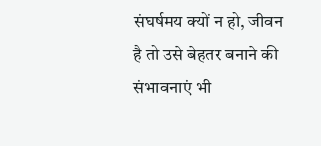संघर्षमय क्यों न हो, जीवन है तो उसे बेहतर बनाने की संभावनाएं भी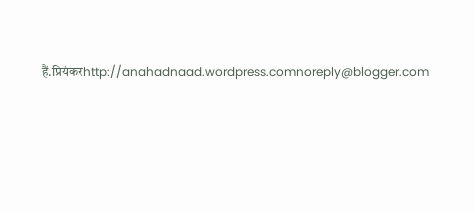हैं.प्रियंकरhttp://anahadnaad.wordpress.comnoreply@blogger.com